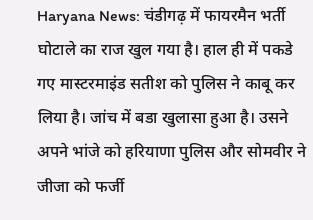Haryana News: चंडीगढ़ में फायरमैन भर्ती घोटाले का राज खुल गया है। हाल ही में पकडे गए मास्टरमाइंड सतीश को पुलिस ने काबू कर लिया है। जांच में बडा खुलासा हुआ है। उसने अपने भांजे को हरियाणा पुलिस और सोमवीर ने जीजा को फर्जी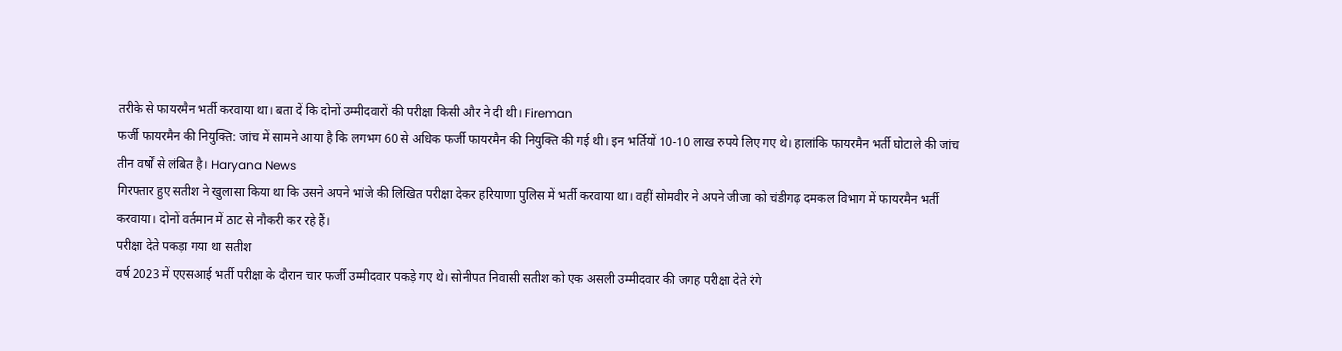तरीके से फायरमैन भर्ती करवाया था। बता दें कि दोनों उम्मीदवारों की परीक्षा किसी और ने दी थी। Fireman
फर्जी फायरमैन की नियुक्ति: जांच में सामने आया है कि लगभग 60 से अधिक फर्जी फायरमैन की नियुक्ति की गई थी। इन भर्तियों 10-10 लाख रुपये लिए गए थे। हालांकि फायरमैन भर्ती घोटाले की जांच तीन वर्षों से लंबित है। Haryana News
गिरफ्तार हुए सतीश ने खुलासा किया था कि उसने अपने भांजे की लिखित परीक्षा देकर हरियाणा पुलिस में भर्ती करवाया था। वहीं सोमवीर ने अपने जीजा को चंडीगढ़ दमकल विभाग में फायरमैन भर्ती करवाया। दोनों वर्तमान में ठाट से नौकरी कर रहे हैं।
परीक्षा देते पकड़ा गया था सतीश
वर्ष 2023 में एएसआई भर्ती परीक्षा के दौरान चार फर्जी उम्मीदवार पकड़े गए थे। सोनीपत निवासी सतीश को एक असली उम्मीदवार की जगह परीक्षा देते रंगे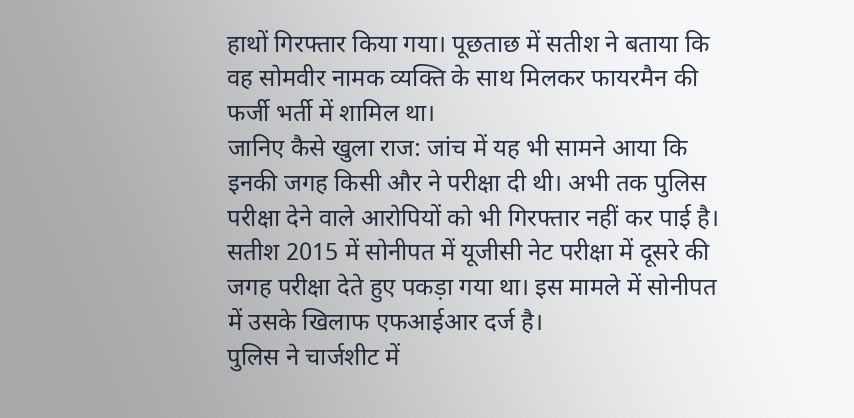हाथों गिरफ्तार किया गया। पूछताछ में सतीश ने बताया कि वह सोमवीर नामक व्यक्ति के साथ मिलकर फायरमैन की फर्जी भर्ती में शामिल था।
जानिए कैसे खुला राज: जांच में यह भी सामने आया कि इनकी जगह किसी और ने परीक्षा दी थी। अभी तक पुलिस परीक्षा देने वाले आरोपियों को भी गिरफ्तार नहीं कर पाई है। सतीश 2015 में सोनीपत में यूजीसी नेट परीक्षा में दूसरे की जगह परीक्षा देते हुए पकड़ा गया था। इस मामले में सोनीपत में उसके खिलाफ एफआईआर दर्ज है।
पुलिस ने चार्जशीट में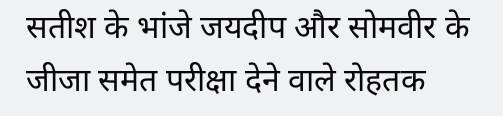सतीश के भांजे जयदीप और सोमवीर के जीजा समेत परीक्षा देने वाले रोहतक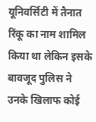यूनिवर्सिटी में तैनात रिंकू का नाम शामिल किया था लेकिन इसके बावजूद पुलिस ने उनके खिलाफ कोई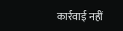कार्रवाई नहीं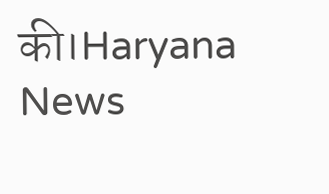की।Haryana News